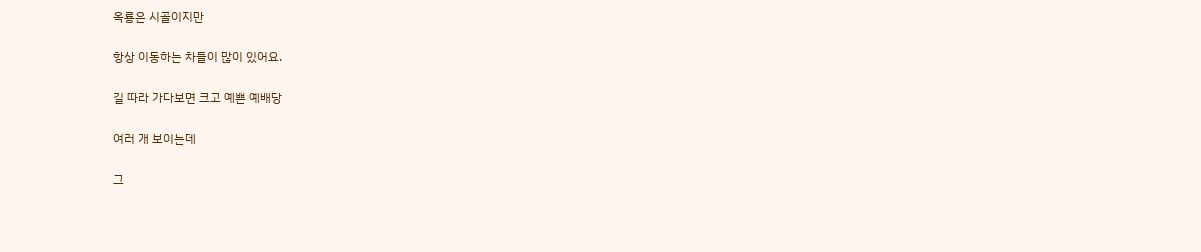옥룡은 시골이지만

항상 이동하는 차들이 많이 있어요.

길 따라 가다보면 크고 예쁜 예배당

여러 개 보이는데

그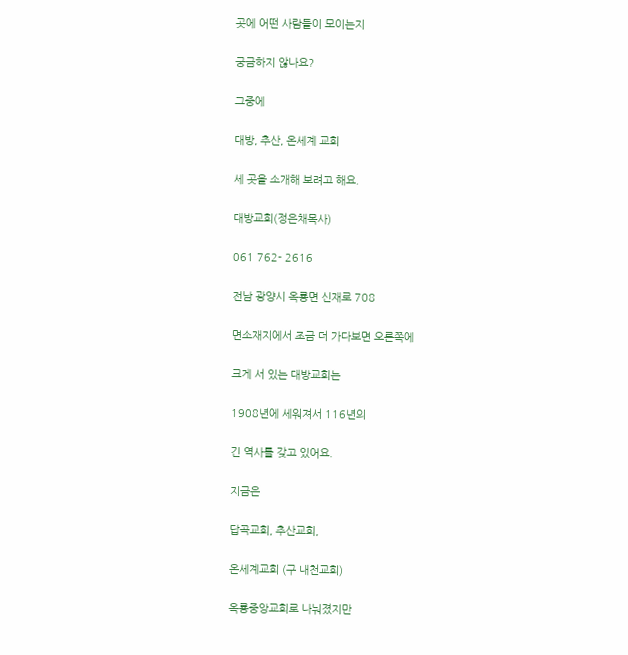곳에 어떤 사람들이 모이는지

궁금하지 않나요?

그중에

대방, 추산, 온세계 교회

세 곳을 소개해 보려고 해요.

대방교회(정은채목사)

061 762- 2616

전남 광양시 옥룡면 신재로 708

면소재지에서 조금 더 가다보면 오른쪽에

크게 서 있는 대방교회는

1908년에 세워져서 116년의

긴 역사를 갖고 있어요.

지금은

답곡교회, 추산교회,

온세계교회 (구 내천교회)

옥룡중앙교회로 나눠졌지만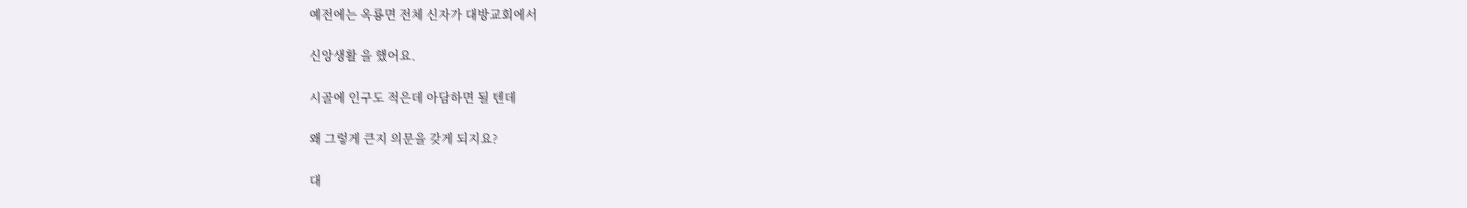예전에는 옥룡면 전체 신자가 대방교회에서

신앙생활 을 했어요.

시골에 인구도 적은데 아담하면 될 텐데

왜 그렇게 큰지 의문을 갖게 되지요?

대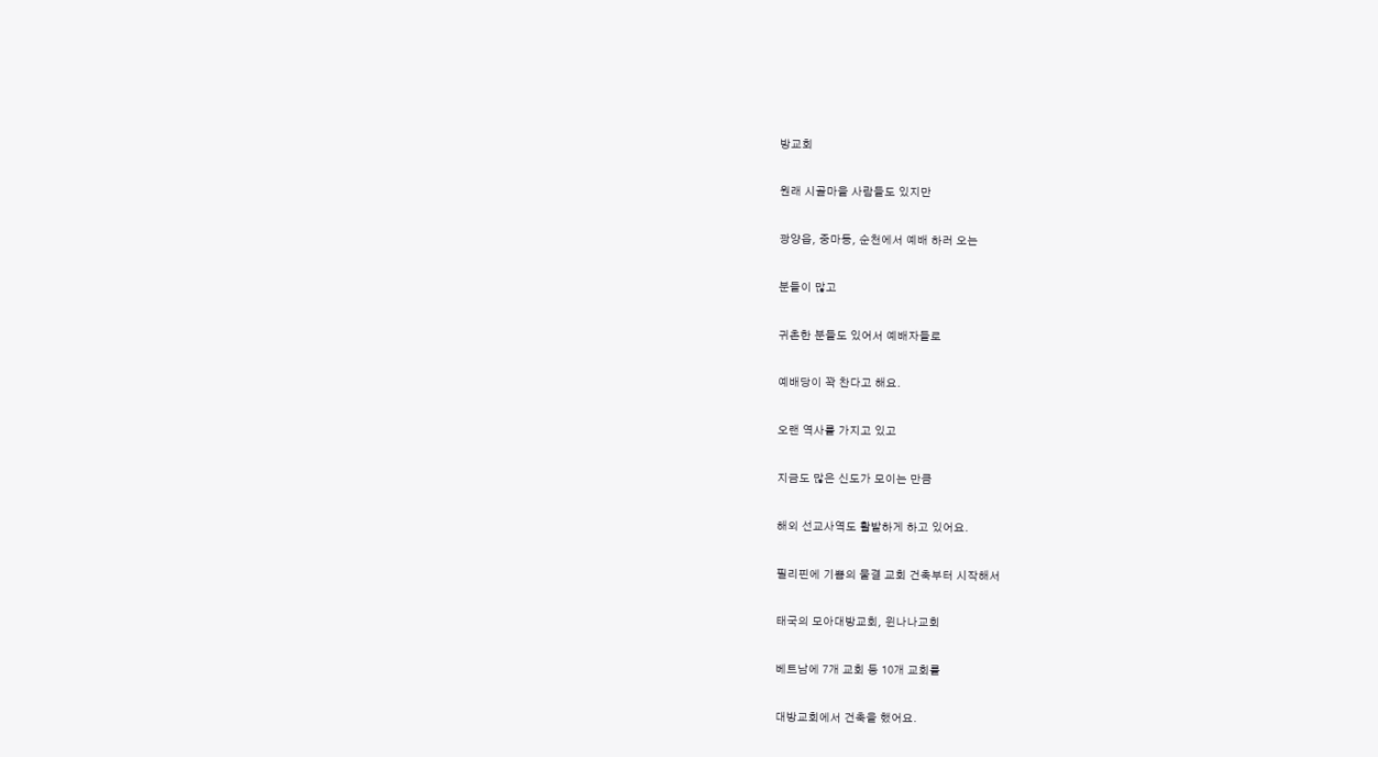방교회

원래 시골마을 사람들도 있지만

광양읍, 중마동, 순천에서 예배 하러 오는

분들이 많고

귀촌한 분들도 있어서 예배자들로

예배당이 꽉 찬다고 해요.

오랜 역사를 가지고 있고

지금도 많은 신도가 모이는 만큼

해외 선교사역도 활발하게 하고 있어요.

필리핀에 기쁨의 물결 교회 건축부터 시작해서

태국의 모아대방교회, 윈나나교회

베트남에 7개 교회 등 10개 교회를

대방교회에서 건축을 했어요.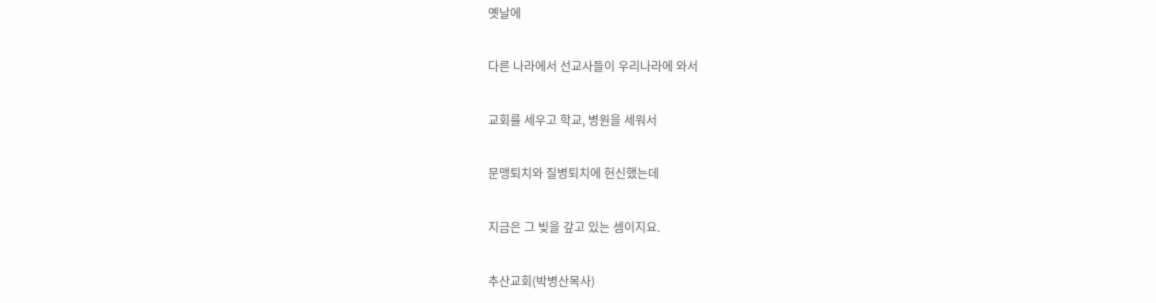옛날에

다른 나라에서 선교사들이 우리나라에 와서

교회를 세우고 학교, 병원을 세워서

문맹퇴치와 질병퇴치에 헌신했는데

지금은 그 빚을 갚고 있는 셈이지요.

추산교회(박병산목사)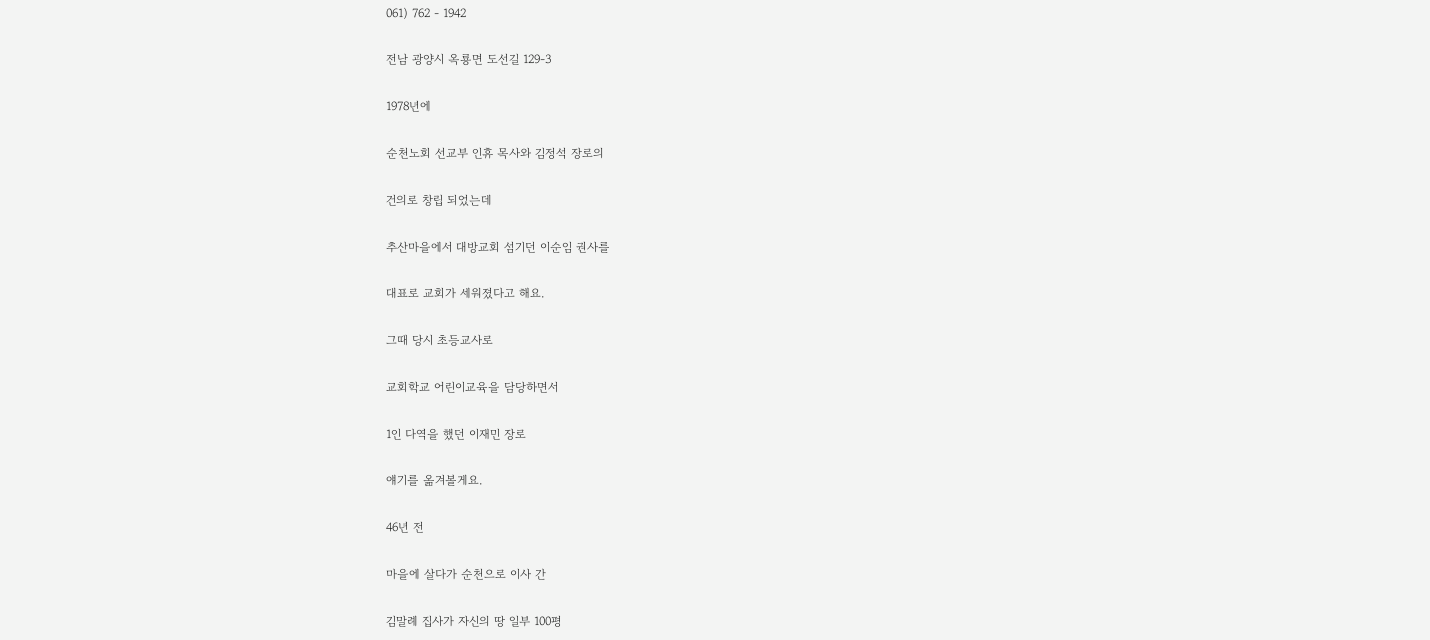061) 762 - 1942

전남 광양시 옥룡면 도선길 129-3

1978년에

순천노회 선교부 인휴 목사와 김정석 장로의

건의로 창립 되었는데

추산마을에서 대방교회 섬기던 이순임 권사를

대표로 교회가 세워졌다고 해요.

그때 당시 초등교사로

교회학교 어린이교육을 담당하면서

1인 다역을 했던 이재민 장로

얘기를 옮겨볼게요.

46년 전

마을에 살다가 순천으로 이사 간

김말례 집사가 자신의 땅 일부 100평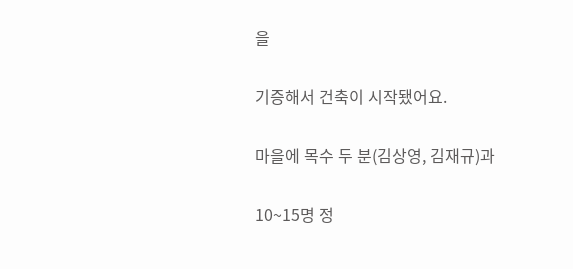을

기증해서 건축이 시작됐어요.

마을에 목수 두 분(김상영, 김재규)과

10~15명 정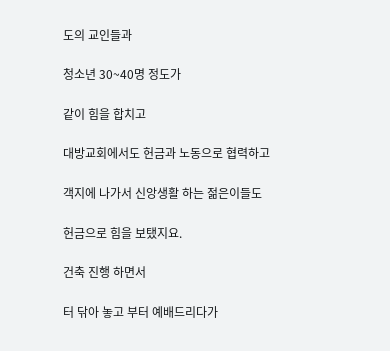도의 교인들과

청소년 30~40명 정도가

같이 힘을 합치고

대방교회에서도 헌금과 노동으로 협력하고

객지에 나가서 신앙생활 하는 젊은이들도

헌금으로 힘을 보탰지요.

건축 진행 하면서

터 닦아 놓고 부터 예배드리다가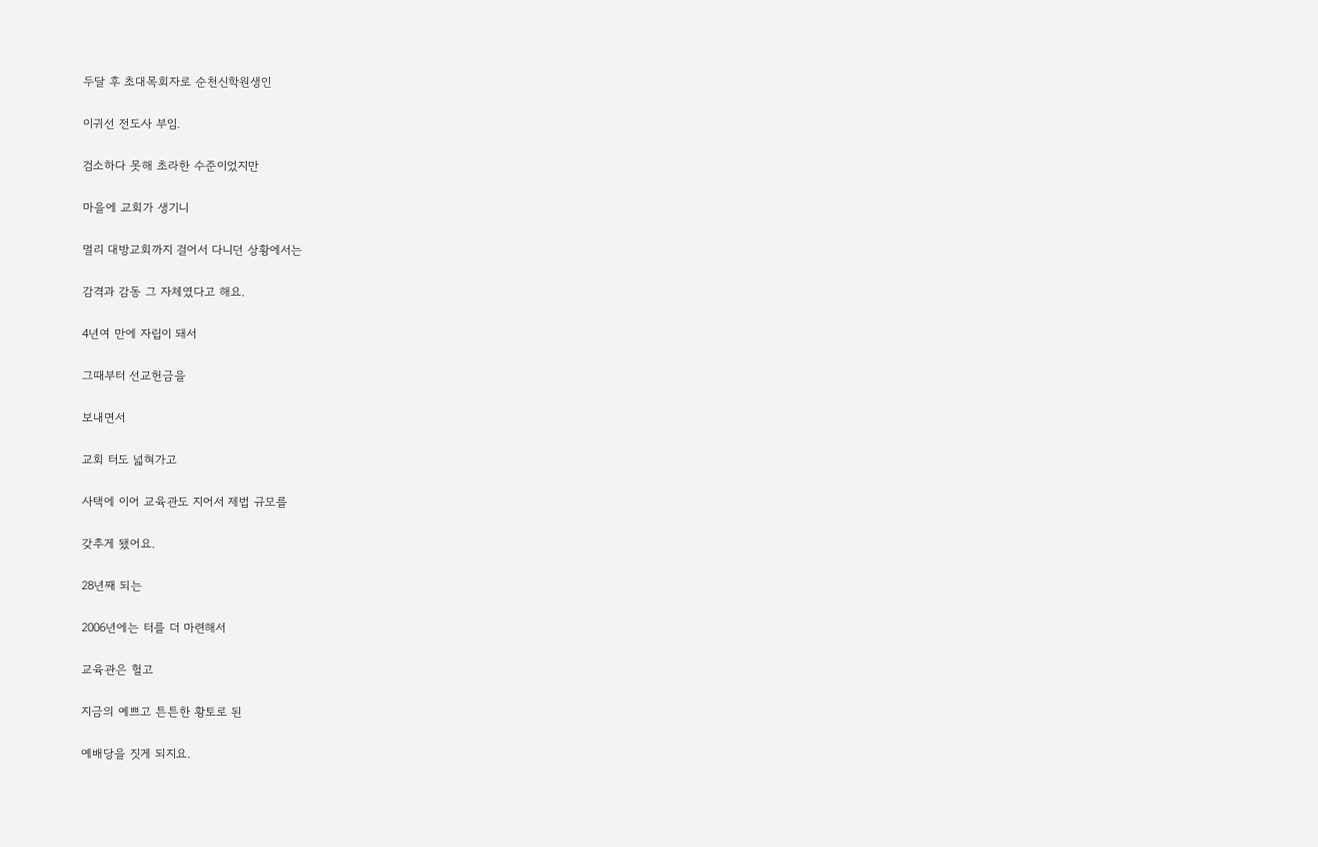두달 후 초대목회자로 순천신학원생인

이귀선 전도사 부임.

검소하다 못해 초라한 수준이었지만

마을에 교회가 생기니

멀리 대방교회까지 걸어서 다니던 상황에서는

감격과 감동 그 자체였다고 해요.

4년여 만에 자립이 돼서

그때부터 선교헌금을

보내면서

교회 터도 넓혀가고

사택에 이어 교육관도 지어서 제법 규모를

갖추게 됐어요.

28년째 되는

2006년에는 터를 더 마련해서

교육관은 헐고

지금의 예쁘고 튼튼한 황토로 된

예배당을 짓게 되지요.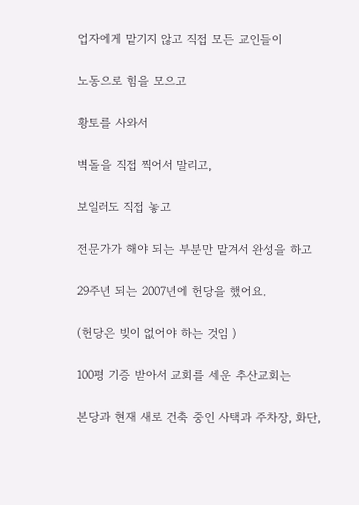업자에게 맡기지 않고 직접 모든 교인들이

노동으로 힘을 모으고

황토를 사와서

벽돌을 직접 찍어서 말리고,

보일러도 직접 놓고

전문가가 해야 되는 부분만 맡겨서 완성을 하고

29주년 되는 2007년에 헌당을 했어요.

(헌당은 빚이 없어야 하는 것임 )

100평 기증 받아서 교회를 세운 추산교회는

본당과 현재 새로 건축 중인 사택과 주차장, 화단,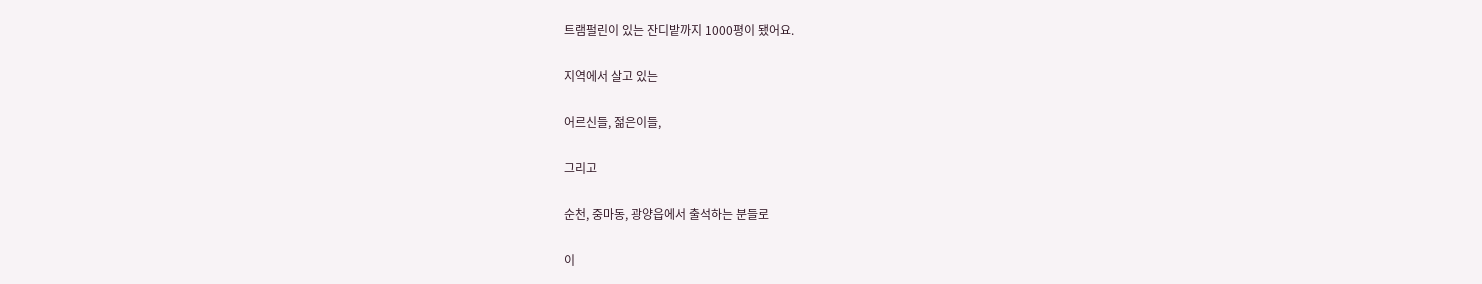트램펄린이 있는 잔디밭까지 1000평이 됐어요.

지역에서 살고 있는

어르신들, 젊은이들,

그리고

순천, 중마동, 광양읍에서 출석하는 분들로

이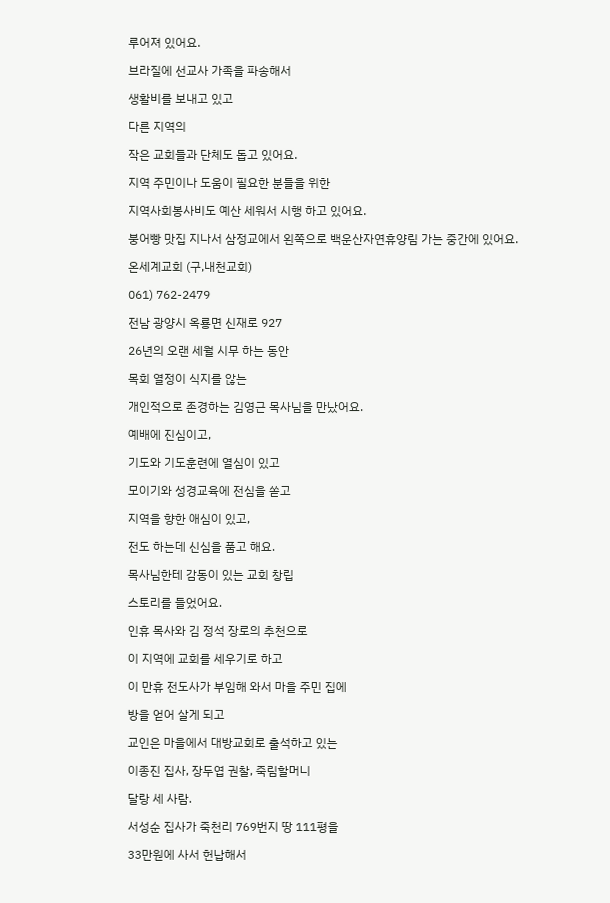루어져 있어요.

브라질에 선교사 가족을 파송해서

생활비를 보내고 있고

다른 지역의

작은 교회들과 단체도 돕고 있어요.

지역 주민이나 도움이 필요한 분들을 위한

지역사회봉사비도 예산 세워서 시행 하고 있어요.

붕어빵 맛집 지나서 삼정교에서 왼쪽으로 백운산자연휴양림 가는 중간에 있어요.

온세계교회 (구,내천교회)

061) 762-2479

전남 광양시 옥룡면 신재로 927

26년의 오랜 세월 시무 하는 동안

목회 열정이 식지를 않는

개인적으로 존경하는 김영근 목사님을 만났어요.

예배에 진심이고,

기도와 기도훈련에 열심이 있고

모이기와 성경교육에 전심을 쏟고

지역을 향한 애심이 있고,

전도 하는데 신심을 품고 해요.

목사님한테 감동이 있는 교회 창립

스토리를 들었어요.

인휴 목사와 김 정석 장로의 추천으로

이 지역에 교회를 세우기로 하고

이 만휴 전도사가 부임해 와서 마을 주민 집에

방을 얻어 살게 되고

교인은 마을에서 대방교회로 출석하고 있는

이종진 집사, 장두엽 권찰, 죽림할머니

달랑 세 사람.

서성순 집사가 죽천리 769번지 땅 111평을

33만원에 사서 헌납해서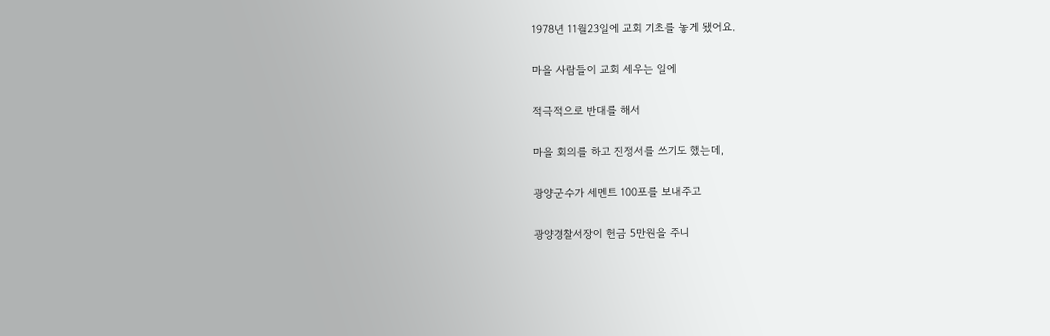1978년 11월23일에 교회 기초를 놓게 됐어요.

마을 사람들이 교회 세우는 일에

적극적으로 반대를 해서

마을 회의를 하고 진정서를 쓰기도 했는데,

광양군수가 세멘트 100포를 보내주고

광양경찰서장이 헌금 5만원을 주니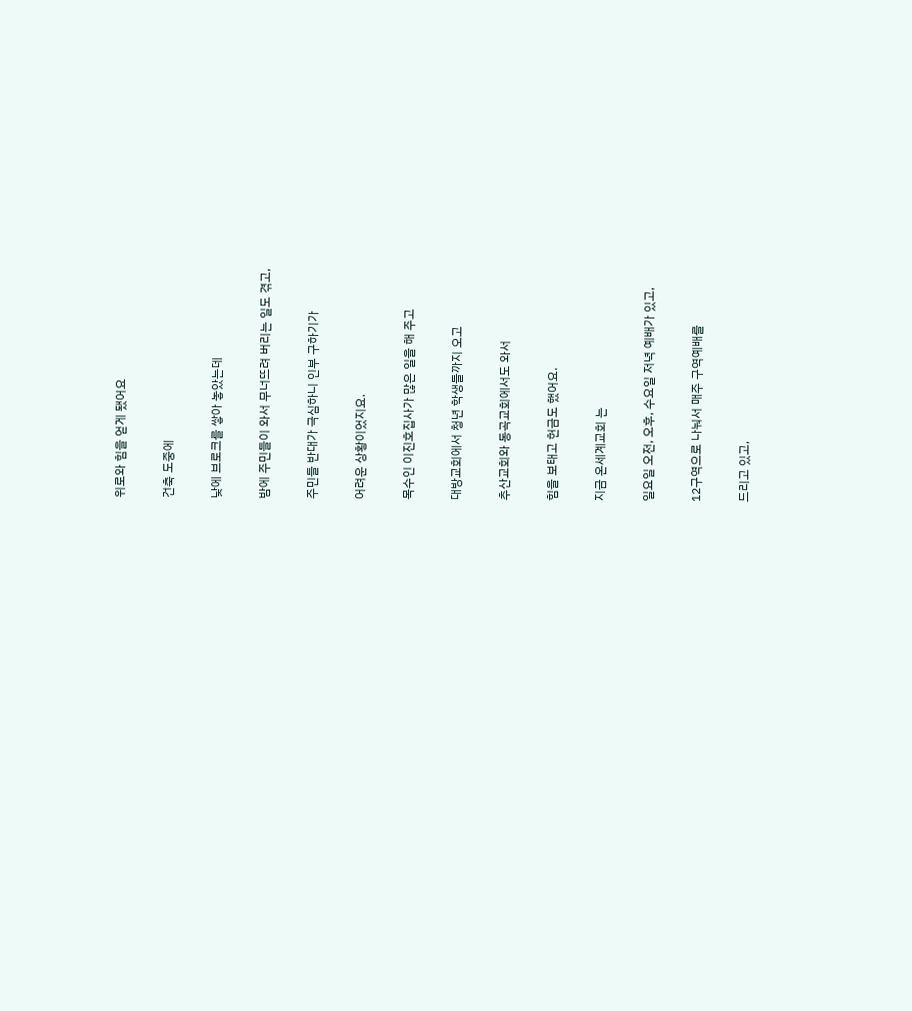위로와 힘을 얻게 됐어요

건축 도중에

낮에 브로크를 쌓아 놓았는데

밤에 주민들이 와서 무너뜨려 버리는 일도 겪고,

주민들 반대가 극심하니 인부 구하기가

어려운 상황이었지요.

목수인 이진호집사가 많은 일을 해 주고

대방교회에서 청년 학생들까지 오고

추산교회와 동곡교회에서도 와서

힘을 보태고 헌금도 했어요.

지금 온세계교회 는

일요일 오전, 오후, 수요일 저녁 예배가 있고,

12구역으로 나눠서 매주 구역예배를

드리고 있고,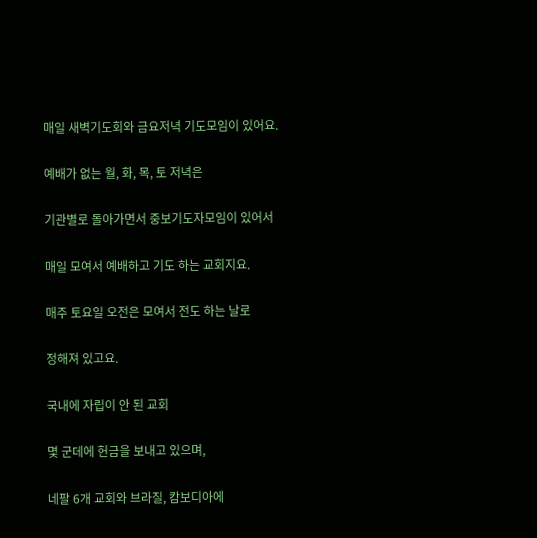매일 새벽기도회와 금요저녁 기도모임이 있어요.

예배가 없는 월, 화, 목, 토 저녁은

기관별로 돌아가면서 중보기도자모임이 있어서

매일 모여서 예배하고 기도 하는 교회지요.

매주 토요일 오전은 모여서 전도 하는 날로

정해져 있고요.

국내에 자립이 안 된 교회

몇 군데에 헌금을 보내고 있으며,

네팔 6개 교회와 브라질, 캄보디아에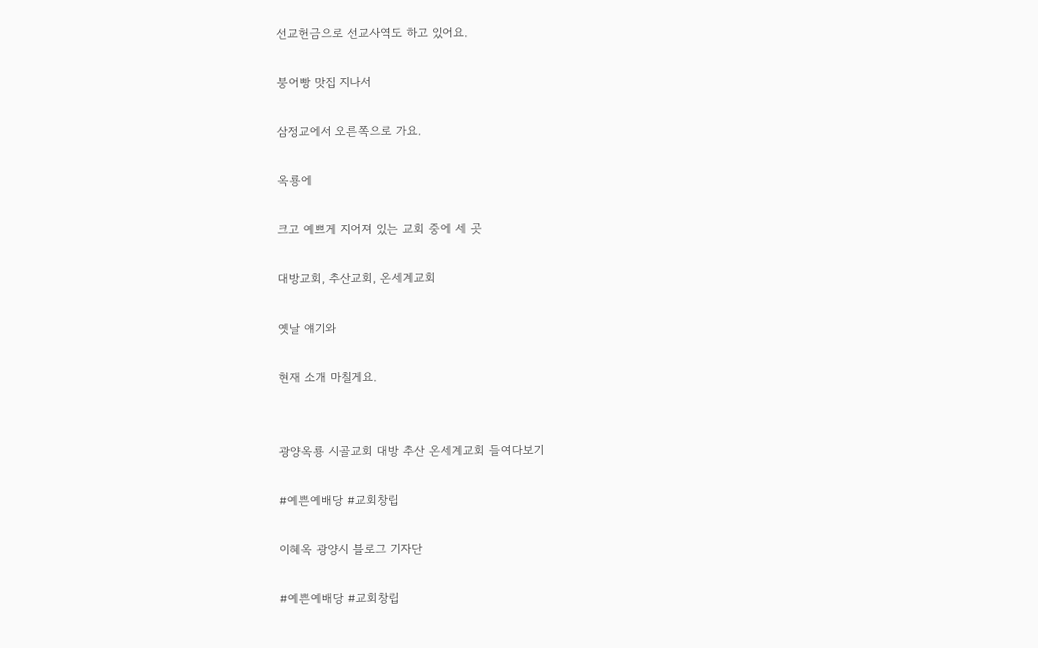선교헌금으로 선교사역도 하고 있어요.

붕어빵 맛집 지나서

삼정교에서 오른쪽으로 가요.

옥룡에

크고 예쁘게 지어져 있는 교회 중에 세 곳

대방교회, 추산교회, 온세계교회

옛날 얘기와

현재 소개 마칠게요.


광양옥룡 시골교회 대방 추산 온세계교회 들여다보기

#예쁜예배당 #교회창립

이혜옥 광양시 블로그 기자단

#예쁜예배당 #교회창립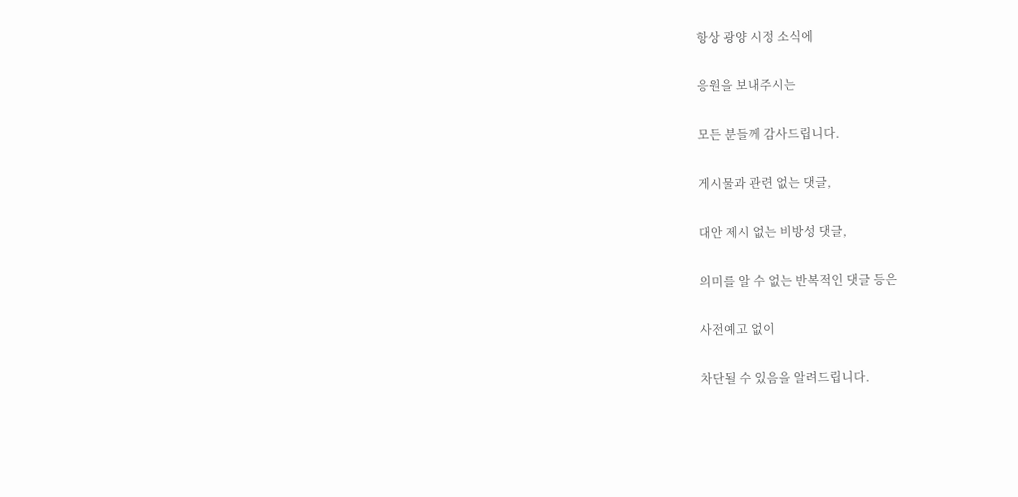항상 광양 시정 소식에

응원을 보내주시는

모든 분들께 감사드립니다.

게시물과 관련 없는 댓글,

대안 제시 없는 비방성 댓글,

의미를 알 수 없는 반복적인 댓글 등은

사전예고 없이

차단될 수 있음을 알려드립니다.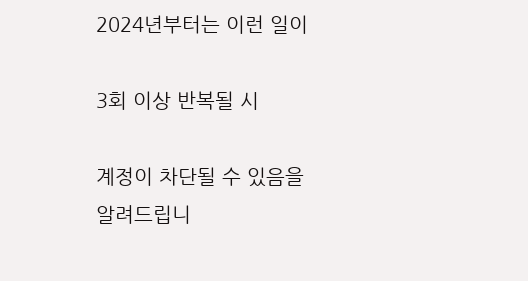2024년부터는 이런 일이

3회 이상 반복될 시

계정이 차단될 수 있음을 알려드립니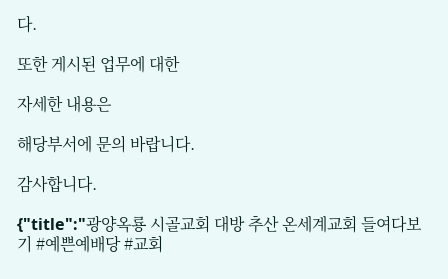다.

또한 게시된 업무에 대한

자세한 내용은

해당부서에 문의 바랍니다.

감사합니다.

{"title":"광양옥룡 시골교회 대방 추산 온세계교회 들여다보기 #예쁜예배당 #교회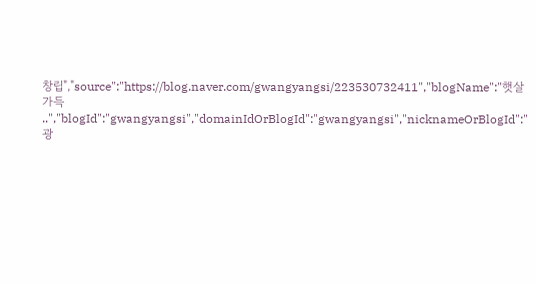창립","source":"https://blog.naver.com/gwangyangsi/223530732411","blogName":"햇살 가득 ..","blogId":"gwangyangsi","domainIdOrBlogId":"gwangyangsi","nicknameOrBlogId":"광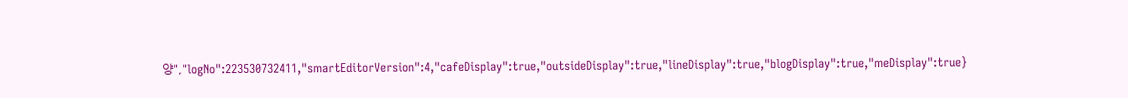양","logNo":223530732411,"smartEditorVersion":4,"cafeDisplay":true,"outsideDisplay":true,"lineDisplay":true,"blogDisplay":true,"meDisplay":true}